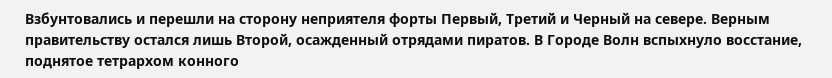Взбунтовались и перешли на сторону неприятеля форты Первый, Третий и Черный на севере. Верным правительству остался лишь Второй, осажденный отрядами пиратов. В Городе Волн вспыхнуло восстание, поднятое тетрархом конного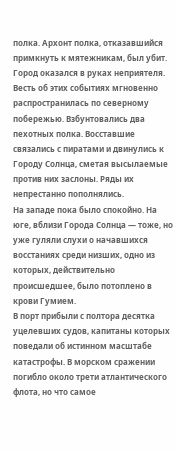полка. Архонт полка, отказавшийся примкнуть к мятежникам, был убит. Город оказался в руках неприятеля.
Весть об этих событиях мгновенно распространилась по северному побережью. Взбунтовались два пехотных полка. Восставшие связались с пиратами и двинулись к Городу Солнца, сметая высылаемые против них заслоны. Ряды их непрестанно пополнялись.
На западе пока было спокойно. На юге, вблизи Города Солнца — тоже, но уже гуляли слухи о начавшихся восстаниях среди низших, одно из которых, действительно происшедшее, было потоплено в крови Гумием.
В порт прибыли с полтора десятка уцелевших судов, капитаны которых поведали об истинном масштабе катастрофы. В морском сражении погибло около трети атлантического флота, но что самое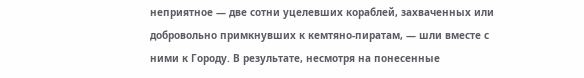неприятное — две сотни уцелевших кораблей, захваченных или добровольно примкнувших к кемтяно-пиратам, — шли вместе с ними к Городу. В результате, несмотря на понесенные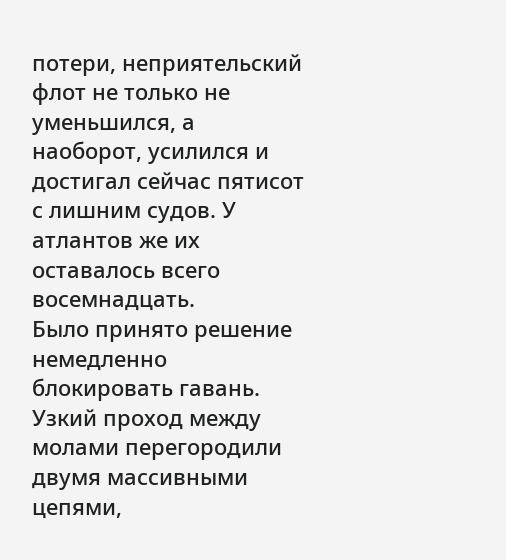потери, неприятельский флот не только не уменьшился, а наоборот, усилился и достигал сейчас пятисот с лишним судов. У атлантов же их оставалось всего восемнадцать.
Было принято решение немедленно блокировать гавань. Узкий проход между молами перегородили двумя массивными цепями,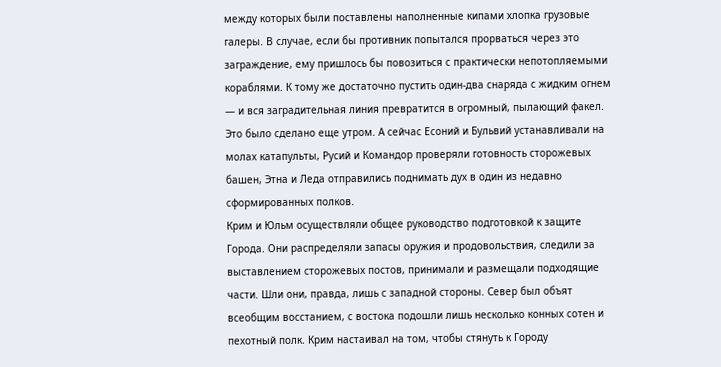между которых были поставлены наполненные кипами хлопка грузовые галеры. В случае, если бы противник попытался прорваться через это заграждение, ему пришлось бы повозиться с практически непотопляемыми кораблями. К тому же достаточно пустить один-два снаряда с жидким огнем — и вся заградительная линия превратится в огромный, пылающий факел.
Это было сделано еще утром. А сейчас Есоний и Бульвий устанавливали на молах катапульты, Русий и Командор проверяли готовность сторожевых башен, Этна и Леда отправились поднимать дух в один из недавно сформированных полков.
Крим и Юльм осуществляли общее руководство подготовкой к защите Города. Они распределяли запасы оружия и продовольствия, следили за выставлением сторожевых постов, принимали и размещали подходящие части. Шли они, правда, лишь с западной стороны. Север был объят всеобщим восстанием, с востока подошли лишь несколько конных сотен и пехотный полк. Крим настаивал на том, чтобы стянуть к Городу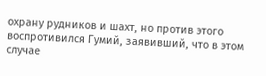охрану рудников и шахт, но против этого воспротивился Гумий, заявивший, что в этом случае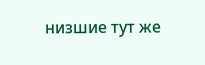низшие тут же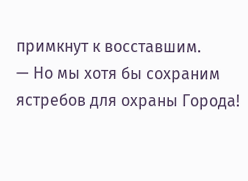примкнут к восставшим.
— Но мы хотя бы сохраним ястребов для охраны Города!